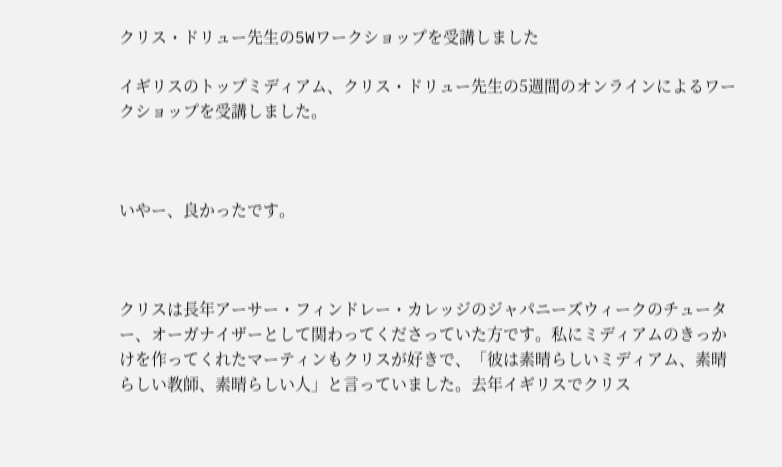クリス・ドリュー先生の5Wワークショップを受講しました

イギリスのトップミディアム、クリス・ドリュー先生の5週間のオンラインによるワークショップを受講しました。



いやー、良かったです。



クリスは長年アーサー・フィンドレー・カレッジのジャパニーズウィークのチューター、オーガナイザーとして関わってくださっていた方です。私にミディアムのきっかけを作ってくれたマーティンもクリスが好きで、「彼は素晴らしいミディアム、素晴らしい教師、素晴らしい人」と言っていました。去年イギリスでクリス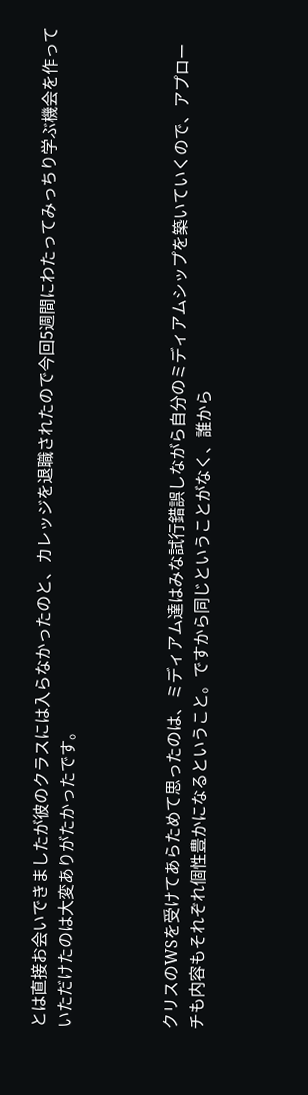とは直接お会いできましたが彼のクラスには入らなかったのと、カレッジを退職されたので今回5週間にわたってみっちり学ぶ機会を作っていただけたのは大変ありがたかったです。



クリスのWSを受けてあらためて思ったのは、ミディアム達はみな試行錯誤しながら自分のミディアムシップを築いていくので、アプローチも内容もそれぞれ個性豊かになるということ。ですから同じということがなく、誰から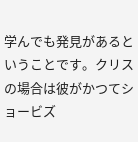学んでも発見があるということです。クリスの場合は彼がかつてショービズ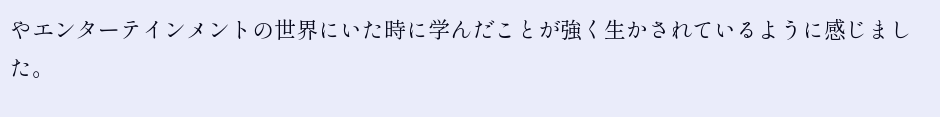やエンターテインメントの世界にいた時に学んだことが強く生かされているように感じました。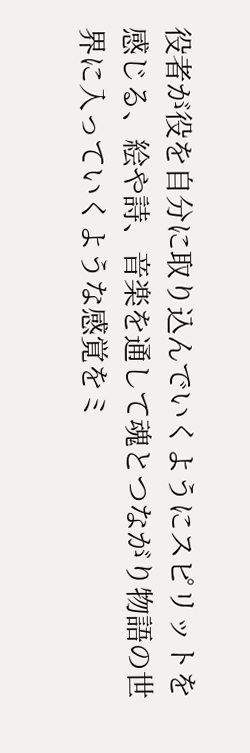役者が役を自分に取り込んでいくようにスピリットを感じる、絵や詩、音楽を通して魂とつながり物語の世界に入っていくような感覚をミ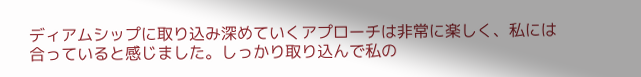ディアムシップに取り込み深めていくアプローチは非常に楽しく、私には合っていると感じました。しっかり取り込んで私の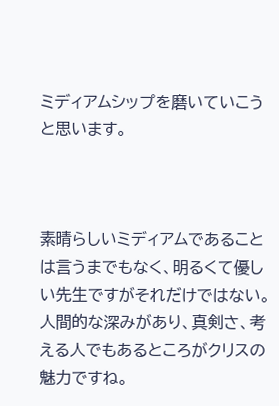ミディアムシップを磨いていこうと思います。



素晴らしいミディアムであることは言うまでもなく、明るくて優しい先生ですがそれだけではない。人間的な深みがあり、真剣さ、考える人でもあるところがクリスの魅力ですね。